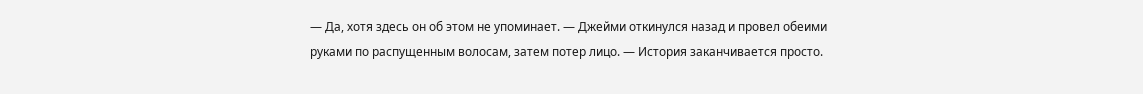— Да, хотя здесь он об этом не упоминает. — Джейми откинулся назад и провел обеими руками по распущенным волосам, затем потер лицо. — История заканчивается просто.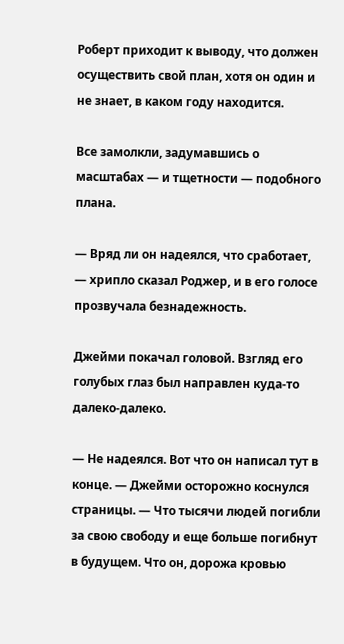Роберт приходит к выводу, что должен осуществить свой план, хотя он один и не знает, в каком году находится.

Все замолкли, задумавшись о масштабах — и тщетности — подобного плана.

— Вряд ли он надеялся, что сработает, — хрипло сказал Роджер, и в его голосе прозвучала безнадежность.

Джейми покачал головой. Взгляд его голубых глаз был направлен куда-то далеко-далеко.

— Не надеялся. Вот что он написал тут в конце. — Джейми осторожно коснулся страницы. — Что тысячи людей погибли за свою свободу и еще больше погибнут в будущем. Что он, дорожа кровью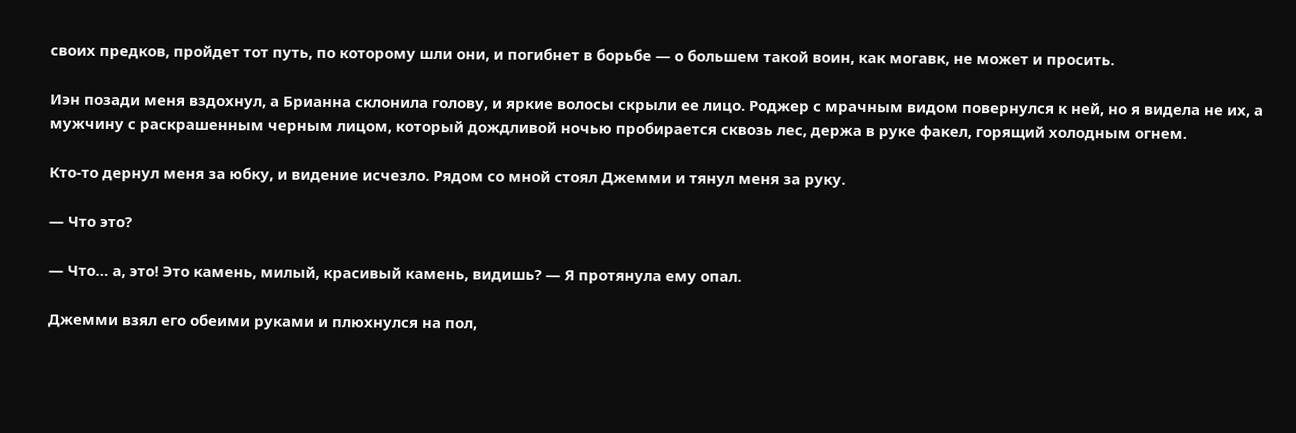своих предков, пройдет тот путь, по которому шли они, и погибнет в борьбе — о большем такой воин, как могавк, не может и просить.

Иэн позади меня вздохнул, а Брианна склонила голову, и яркие волосы скрыли ее лицо. Роджер с мрачным видом повернулся к ней, но я видела не их, а мужчину с раскрашенным черным лицом, который дождливой ночью пробирается сквозь лес, держа в руке факел, горящий холодным огнем.

Кто-то дернул меня за юбку, и видение исчезло. Рядом со мной стоял Джемми и тянул меня за руку.

— Что это?

— Что… а, это! Это камень, милый, красивый камень, видишь? — Я протянула ему опал.

Джемми взял его обеими руками и плюхнулся на пол,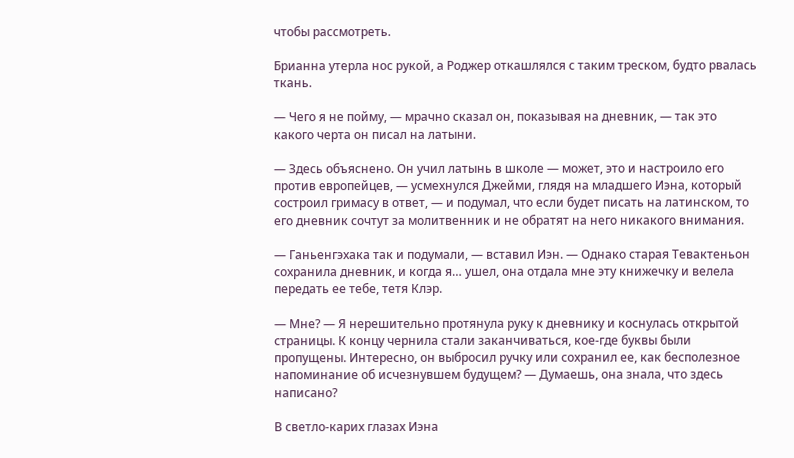чтобы рассмотреть.

Брианна утерла нос рукой, а Роджер откашлялся с таким треском, будто рвалась ткань.

— Чего я не пойму, — мрачно сказал он, показывая на дневник, — так это какого черта он писал на латыни.

— Здесь объяснено. Он учил латынь в школе — может, это и настроило его против европейцев, — усмехнулся Джейми, глядя на младшего Иэна, который состроил гримасу в ответ, — и подумал, что если будет писать на латинском, то его дневник сочтут за молитвенник и не обратят на него никакого внимания.

— Ганьенгэхака так и подумали, — вставил Иэн. — Однако старая Тевактеньон сохранила дневник, и когда я… ушел, она отдала мне эту книжечку и велела передать ее тебе, тетя Клэр.

— Мне? — Я нерешительно протянула руку к дневнику и коснулась открытой страницы. К концу чернила стали заканчиваться, кое-где буквы были пропущены. Интересно, он выбросил ручку или сохранил ее, как бесполезное напоминание об исчезнувшем будущем? — Думаешь, она знала, что здесь написано?

В светло-карих глазах Иэна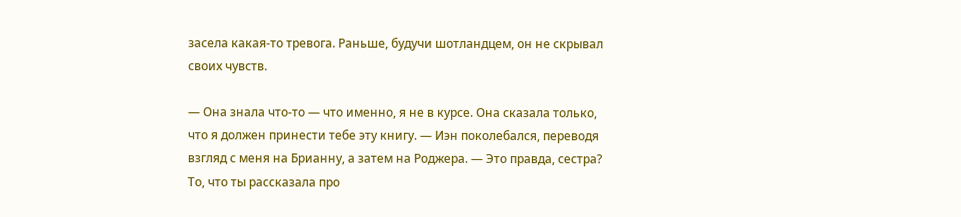засела какая-то тревога. Раньше, будучи шотландцем, он не скрывал своих чувств.

— Она знала что-то — что именно, я не в курсе. Она сказала только, что я должен принести тебе эту книгу. — Иэн поколебался, переводя взгляд с меня на Брианну, а затем на Роджера. — Это правда, сестра? То, что ты рассказала про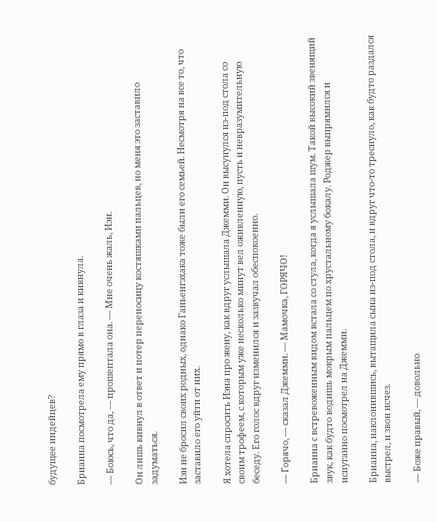будущее индейцев?

Брианна посмотрела ему прямо в глаза и кивнула.

— Боюсь, что да, — прошептала она. — Мне очень жаль, Иэн.

Он лишь кивнул в ответ и потер переносицу костяшками пальцев, но меня это заставило задуматься.

Иэн не бросил своих родных, однако Ганьенгэхака тоже были его семьей. Несмотря на все то, что заставило его уйти от них.

Я хотела спросить Иэна про жену, как вдруг услышала Джемми. Он высунулся из-под стола со своим трофеем, с которым уже несколько минут вел оживленную, пусть и невразумительную беседу. Его голос вдруг изменился и зазвучал обеспокоенно.

— Горячо, — сказал Джемми. — Мамочка, ГОРЯЧО!

Брианна с встревоженным видом встала со стула, когда я услышала шум. Такой высокий звенящий звук, как будто водишь мокрым пальцем по хрустальному бокалу. Роджер выпрямился и испуганно посмотрел на Джемми.

Брианна, наклонившись, вытащила сына из-под стола, и вдруг что-то треснуло, как будто раздался выстрел, и звон исчез.

— Боже правый, — довольно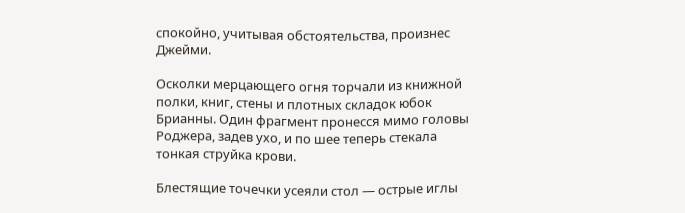спокойно, учитывая обстоятельства, произнес Джейми.

Осколки мерцающего огня торчали из книжной полки, книг, стены и плотных складок юбок Брианны. Один фрагмент пронесся мимо головы Роджера, задев ухо, и по шее теперь стекала тонкая струйка крови.

Блестящие точечки усеяли стол — острые иглы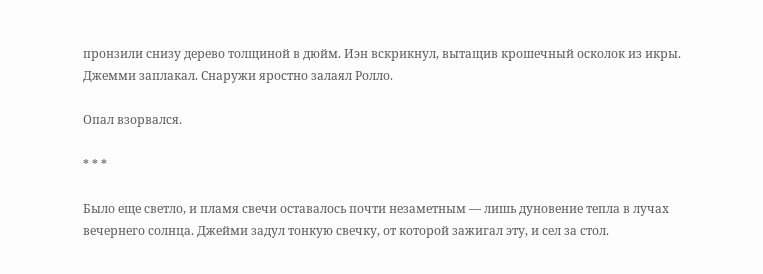пронзили снизу дерево толщиной в дюйм. Иэн вскрикнул, вытащив крошечный осколок из икры. Джемми заплакал. Снаружи яростно залаял Ролло.

Опал взорвался.

* * *

Было еще светло, и пламя свечи оставалось почти незаметным — лишь дуновение тепла в лучах вечернего солнца. Джейми задул тонкую свечку, от которой зажигал эту, и сел за стол.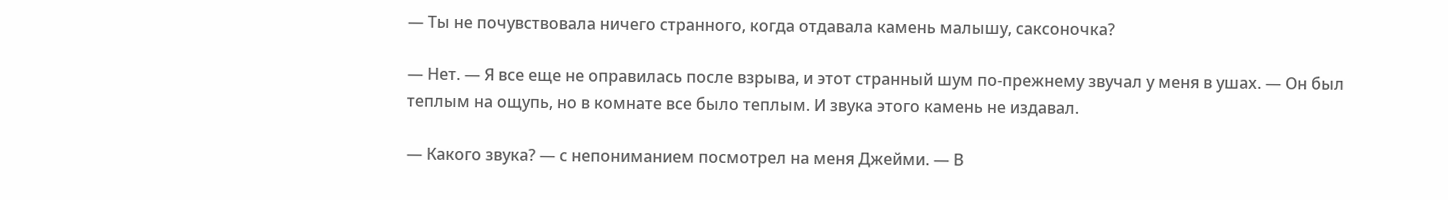— Ты не почувствовала ничего странного, когда отдавала камень малышу, саксоночка?

— Нет. — Я все еще не оправилась после взрыва, и этот странный шум по-прежнему звучал у меня в ушах. — Он был теплым на ощупь, но в комнате все было теплым. И звука этого камень не издавал.

— Какого звука? — с непониманием посмотрел на меня Джейми. — В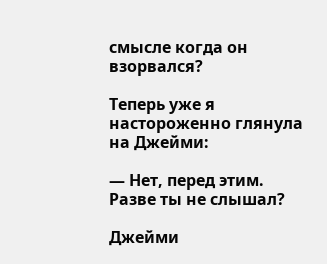смысле когда он взорвался?

Теперь уже я настороженно глянула на Джейми:

— Нет, перед этим. Разве ты не слышал?

Джейми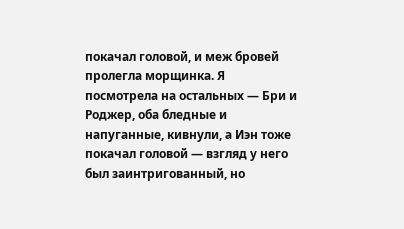покачал головой, и меж бровей пролегла морщинка. Я посмотрела на остальных — Бри и Роджер, оба бледные и напуганные, кивнули, а Иэн тоже покачал головой — взгляд у него был заинтригованный, но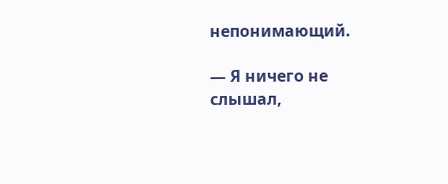непонимающий.

— Я ничего не слышал,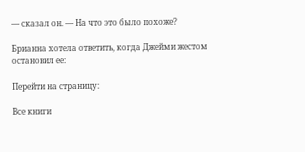— сказал он. — На что это было похоже?

Брианна хотела ответить, когда Джейми жестом остановил ее:

Перейти на страницу:

Все книги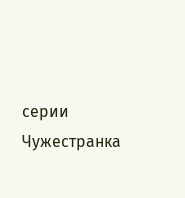серии Чужестранка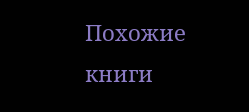Похожие книги